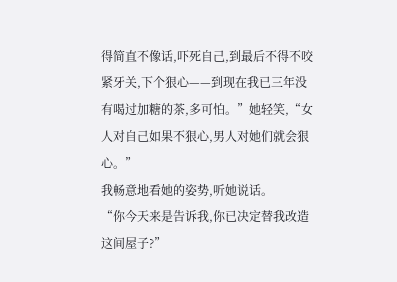得简直不像话,吓死自己,到最后不得不咬紧牙关,下个狠心——到现在我已三年没有喝过加糖的茶,多可怕。”她轻笑,“女人对自己如果不狠心,男人对她们就会狠心。”
我畅意地看她的姿势,听她说话。
“你今天来是告诉我,你已决定替我改造这间屋子?”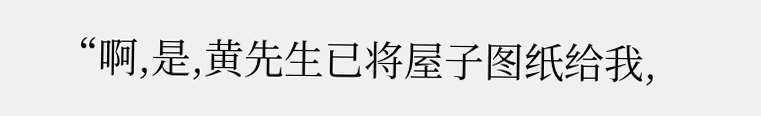“啊,是,黄先生已将屋子图纸给我,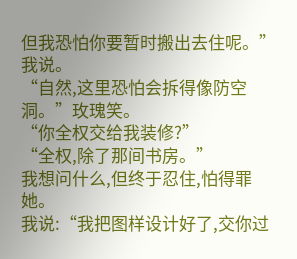但我恐怕你要暂时搬出去住呢。”我说。
“自然,这里恐怕会拆得像防空洞。”玫瑰笑。
“你全权交给我装修?”
“全权,除了那间书房。”
我想问什么,但终于忍住,怕得罪她。
我说:“我把图样设计好了,交你过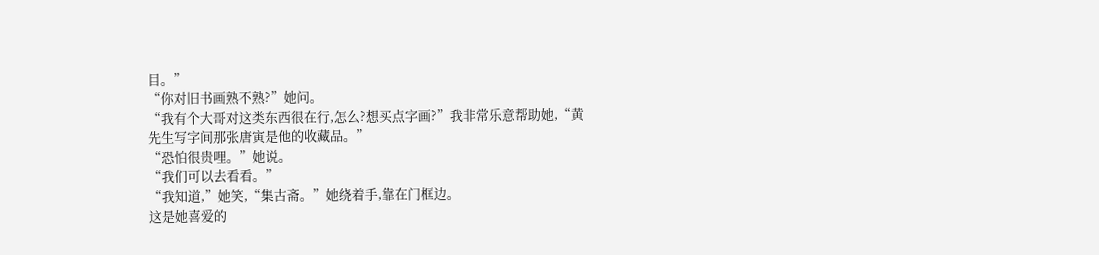目。”
“你对旧书画熟不熟?”她问。
“我有个大哥对这类东西很在行,怎么?想买点字画?”我非常乐意帮助她,“黄先生写字间那张唐寅是他的收藏品。”
“恐怕很贵哩。”她说。
“我们可以去看看。”
“我知道,”她笑,“集古斋。”她绕着手,靠在门框边。
这是她喜爱的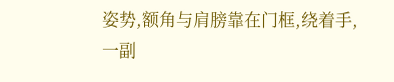姿势,额角与肩膀靠在门框,绕着手,一副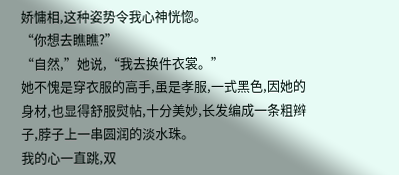娇慵相,这种姿势令我心神恍惚。
“你想去瞧瞧?”
“自然,”她说,“我去换件衣裳。”
她不愧是穿衣服的高手,虽是孝服,一式黑色,因她的身材,也显得舒服熨帖,十分美妙,长发编成一条粗辫子,脖子上一串圆润的淡水珠。
我的心一直跳,双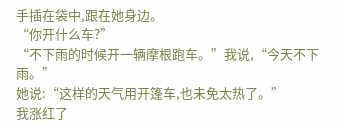手插在袋中,跟在她身边。
“你开什么车?”
“不下雨的时候开一辆摩根跑车。”我说,“今天不下雨。”
她说:“这样的天气用开篷车,也未免太热了。”
我涨红了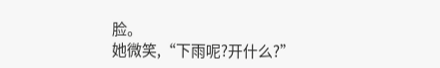脸。
她微笑,“下雨呢?开什么?”